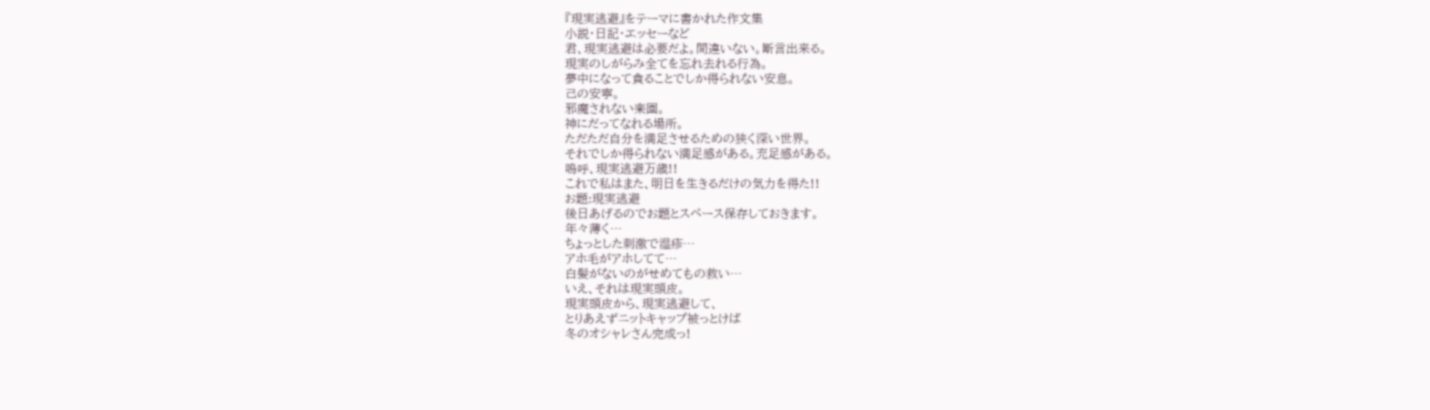『現実逃避』をテーマに書かれた作文集
小説・日記・エッセーなど
君、現実逃避は必要だよ。間違いない。断言出来る。
現実のしがらみ全てを忘れ去れる行為。
夢中になって貪ることでしか得られない安息。
己の安寧。
邪魔されない楽園。
神にだってなれる場所。
ただただ自分を満足させるための狭く深い世界。
それでしか得られない満足感がある。充足感がある。
嗚呼、現実逃避万歳!!
これで私はまた、明日を生きるだけの気力を得た!!
お題:現実逃避
後日あげるのでお題とスペース保存しておきます。
年々薄く…
ちょっとした刺激で湿疹…
アホ毛がアホしてて…
白髪がないのがせめてもの救い…
いえ、それは現実頭皮。
現実頭皮から、現実逃避して、
とりあえずニットキャップ被っとけば
冬のオシャレさん完成っ!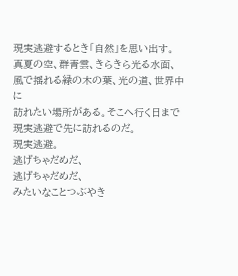現実逃避するとき「自然」を思い出す。
真夏の空、群青雲、きらきら光る水面、
風で揺れる緑の木の葉、光の道、世界中に
訪れたい場所がある。そこへ行く日まで
現実逃避で先に訪れるのだ。
現実逃避。
逃げちゃだめだ、
逃げちゃだめだ、
みたいなことつぶやき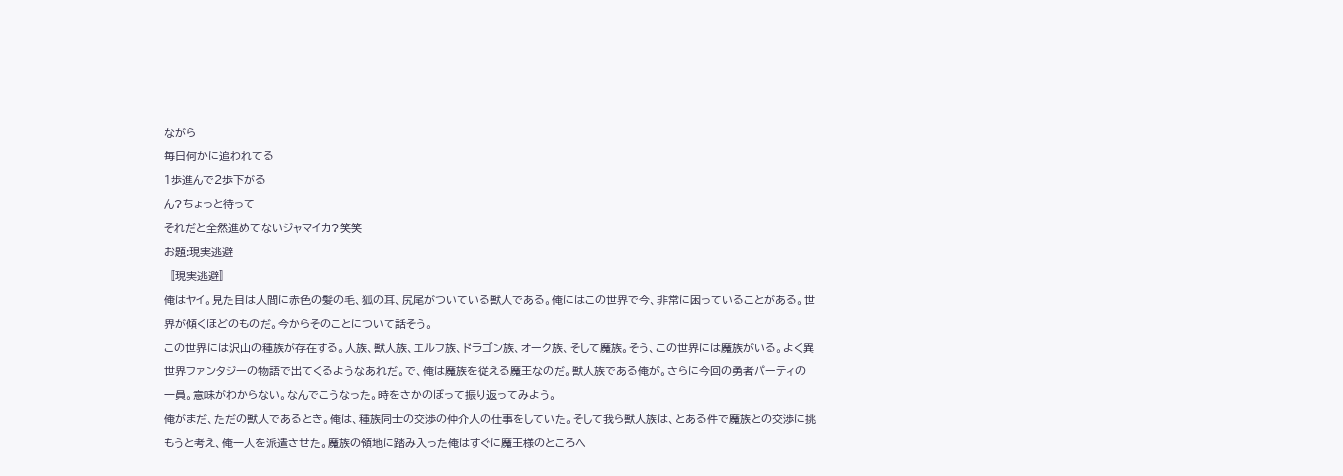ながら
毎日何かに追われてる
1歩進んで2歩下がる
ん?ちょっと待って
それだと全然進めてないジャマイカ?笑笑
お題:現実逃避
〚現実逃避〛
俺はヤイ。見た目は人間に赤色の髪の毛、狐の耳、尻尾がついている獣人である。俺にはこの世界で今、非常に困っていることがある。世界が傾くほどのものだ。今からそのことについて話そう。
この世界には沢山の種族が存在する。人族、獣人族、エルフ族、ドラゴン族、オーク族、そして魔族。そう、この世界には魔族がいる。よく異世界ファンタジーの物語で出てくるようなあれだ。で、俺は魔族を従える魔王なのだ。獣人族である俺が。さらに今回の勇者パーティの一員。意味がわからない。なんでこうなった。時をさかのぼって振り返ってみよう。
俺がまだ、ただの獣人であるとき。俺は、種族同士の交渉の仲介人の仕事をしていた。そして我ら獣人族は、とある件で魔族との交渉に挑もうと考え、俺一人を派遣させた。魔族の領地に踏み入った俺はすぐに魔王様のところへ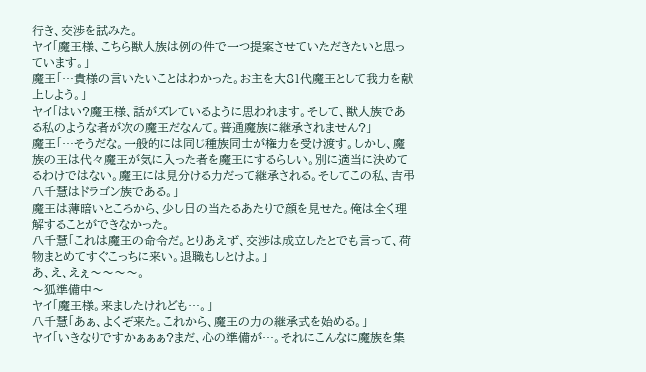行き、交渉を試みた。
ヤイ「魔王様、こちら獣人族は例の件で一つ提案させていただきたいと思っています。」
魔王「…貴様の言いたいことはわかった。お主を大81代魔王として我力を献上しよう。」
ヤイ「はい?魔王様、話がズレているように思われます。そして、獣人族である私のような者が次の魔王だなんて。普通魔族に継承されません?」
魔王「…そうだな。一般的には同じ種族同士が権力を受け渡す。しかし、魔族の王は代々魔王が気に入った者を魔王にするらしい。別に適当に決めてるわけではない。魔王には見分ける力だって継承される。そしてこの私、吉弔八千慧はドラゴン族である。」
魔王は薄暗いところから、少し日の当たるあたりで顔を見せた。俺は全く理解することができなかった。
八千慧「これは魔王の命令だ。とりあえず、交渉は成立したとでも言って、荷物まとめてすぐこっちに来い。退職もしとけよ。」
あ、え、えぇ〜〜〜〜。
〜狐準備中〜
ヤイ「魔王様。来ましたけれども…。」
八千慧「あぁ、よくぞ来た。これから、魔王の力の継承式を始める。」
ヤイ「いきなりですかぁぁぁ?まだ、心の準備が…。それにこんなに魔族を集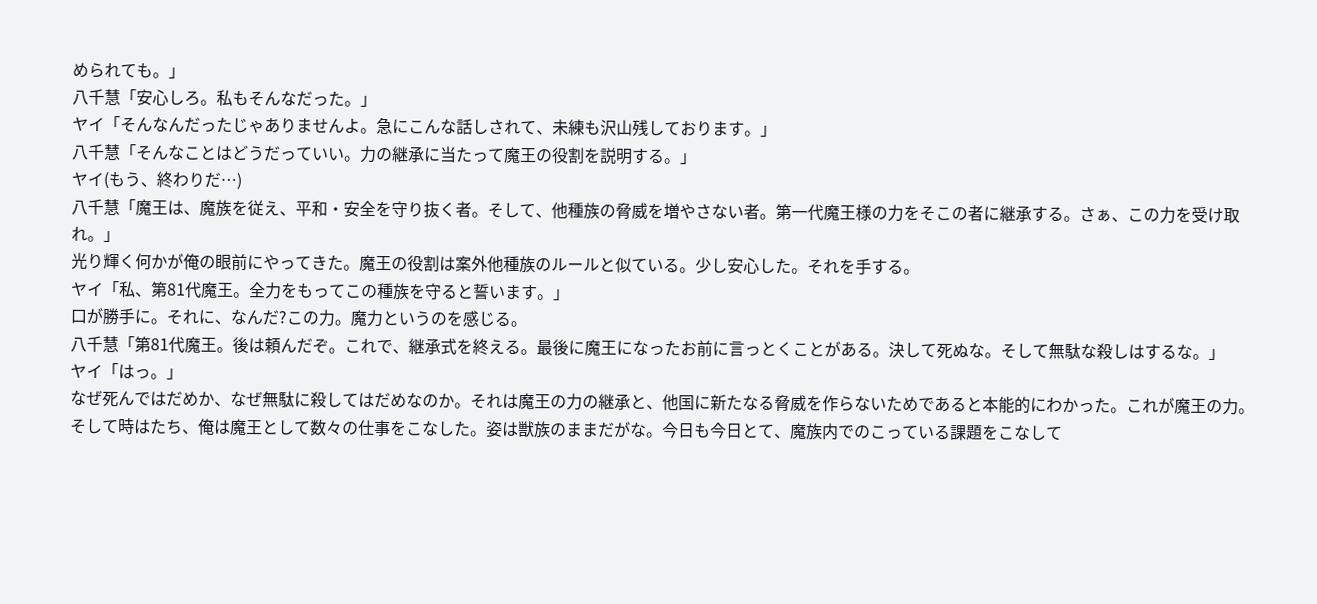められても。」
八千慧「安心しろ。私もそんなだった。」
ヤイ「そんなんだったじゃありませんよ。急にこんな話しされて、未練も沢山残しております。」
八千慧「そんなことはどうだっていい。力の継承に当たって魔王の役割を説明する。」
ヤイ(もう、終わりだ…)
八千慧「魔王は、魔族を従え、平和・安全を守り抜く者。そして、他種族の脅威を増やさない者。第一代魔王様の力をそこの者に継承する。さぁ、この力を受け取れ。」
光り輝く何かが俺の眼前にやってきた。魔王の役割は案外他種族のルールと似ている。少し安心した。それを手する。
ヤイ「私、第81代魔王。全力をもってこの種族を守ると誓います。」
口が勝手に。それに、なんだ?この力。魔力というのを感じる。
八千慧「第81代魔王。後は頼んだぞ。これで、継承式を終える。最後に魔王になったお前に言っとくことがある。決して死ぬな。そして無駄な殺しはするな。」
ヤイ「はっ。」
なぜ死んではだめか、なぜ無駄に殺してはだめなのか。それは魔王の力の継承と、他国に新たなる脅威を作らないためであると本能的にわかった。これが魔王の力。
そして時はたち、俺は魔王として数々の仕事をこなした。姿は獣族のままだがな。今日も今日とて、魔族内でのこっている課題をこなして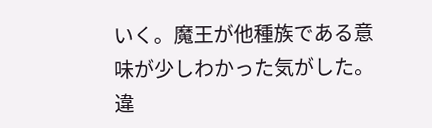いく。魔王が他種族である意味が少しわかった気がした。違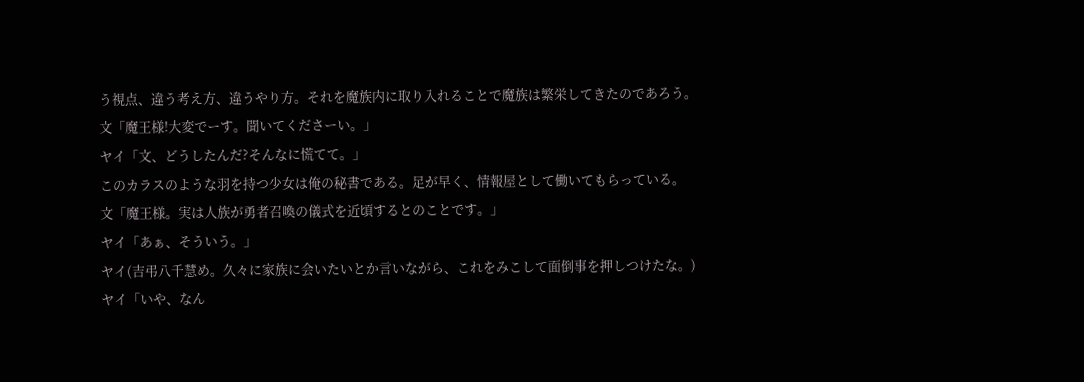う視点、違う考え方、違うやり方。それを魔族内に取り入れることで魔族は繁栄してきたのであろう。
文「魔王様!大変でーす。聞いてくださーい。」
ヤイ「文、どうしたんだ?そんなに慌てて。」
このカラスのような羽を持つ少女は俺の秘書である。足が早く、情報屋として働いてもらっている。
文「魔王様。実は人族が勇者召喚の儀式を近頃するとのことです。」
ヤイ「あぁ、そういう。」
ヤイ(吉弔八千慧め。久々に家族に会いたいとか言いながら、これをみこして面倒事を押しつけたな。)
ヤイ「いや、なん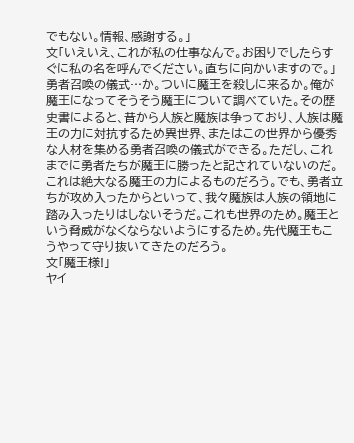でもない。情報、感謝する。」
文「いえいえ、これが私の仕事なんで。お困りでしたらすぐに私の名を呼んでください。直ちに向かいますので。」
勇者召喚の儀式…か。ついに魔王を殺しに来るか。俺が魔王になってそうそう魔王について調べていた。その歴史書によると、昔から人族と魔族は争っており、人族は魔王の力に対抗するため異世界、またはこの世界から優秀な人材を集める勇者召喚の儀式ができる。ただし、これまでに勇者たちが魔王に勝ったと記されていないのだ。これは絶大なる魔王の力によるものだろう。でも、勇者立ちが攻め入ったからといって、我々魔族は人族の領地に踏み入ったりはしないそうだ。これも世界のため。魔王という脅威がなくならないようにするため。先代魔王もこうやって守り抜いてきたのだろう。
文「魔王様!」
ヤイ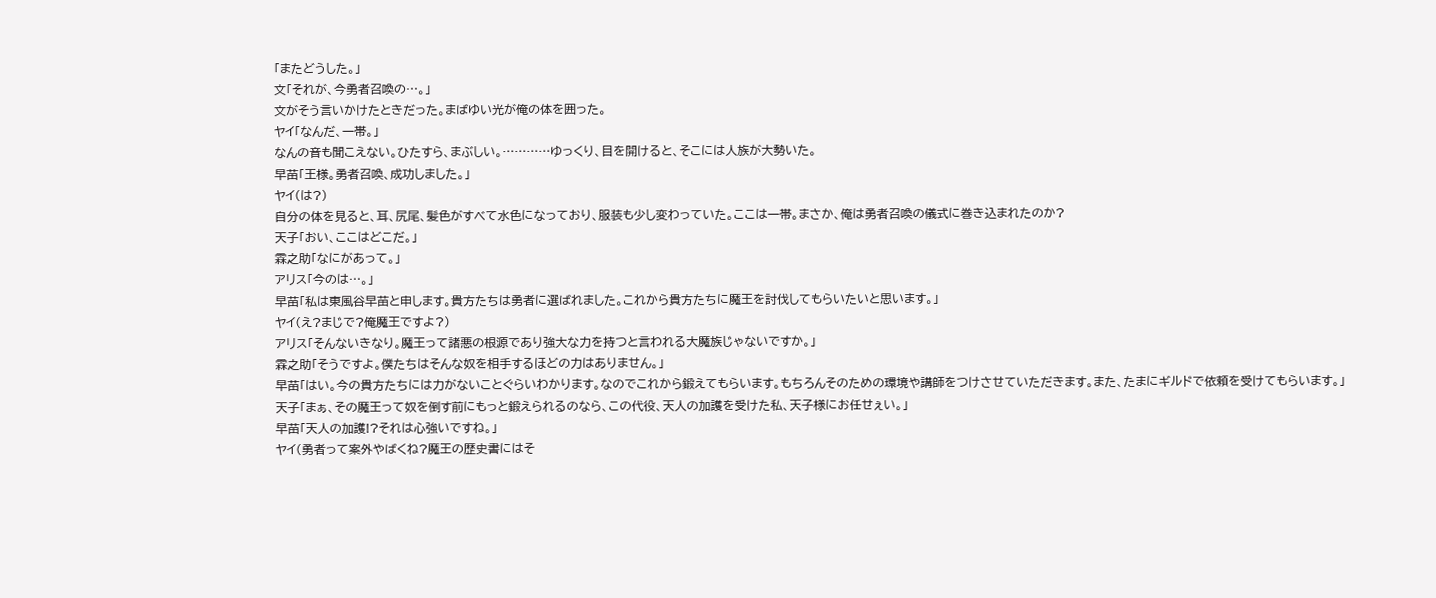「またどうした。」
文「それが、今勇者召喚の…。」
文がそう言いかけたときだった。まばゆい光が俺の体を囲った。
ヤイ「なんだ、一帯。」
なんの音も聞こえない。ひたすら、まぶしい。…………ゆっくり、目を開けると、そこには人族が大勢いた。
早苗「王様。勇者召喚、成功しました。」
ヤイ(は?)
自分の体を見ると、耳、尻尾、髪色がすべて水色になっており、服装も少し変わっていた。ここは一帯。まさか、俺は勇者召喚の儀式に巻き込まれたのか?
天子「おい、ここはどこだ。」
霖之助「なにがあって。」
アリス「今のは…。」
早苗「私は東風谷早苗と申します。貴方たちは勇者に選ばれました。これから貴方たちに魔王を討伐してもらいたいと思います。」
ヤイ(え?まじで?俺魔王ですよ?)
アリス「そんないきなり。魔王って諸悪の根源であり強大な力を持つと言われる大魔族じゃないですか。」
霖之助「そうですよ。僕たちはそんな奴を相手するほどの力はありません。」
早苗「はい。今の貴方たちには力がないことぐらいわかります。なのでこれから鍛えてもらいます。もちろんそのための環境や講師をつけさせていただきます。また、たまにギルドで依頼を受けてもらいます。」
天子「まぁ、その魔王って奴を倒す前にもっと鍛えられるのなら、この代役、天人の加護を受けた私、天子様にお任せぇい。」
早苗「天人の加護!?それは心強いですね。」
ヤイ(勇者って案外やばくね?魔王の歴史書にはそ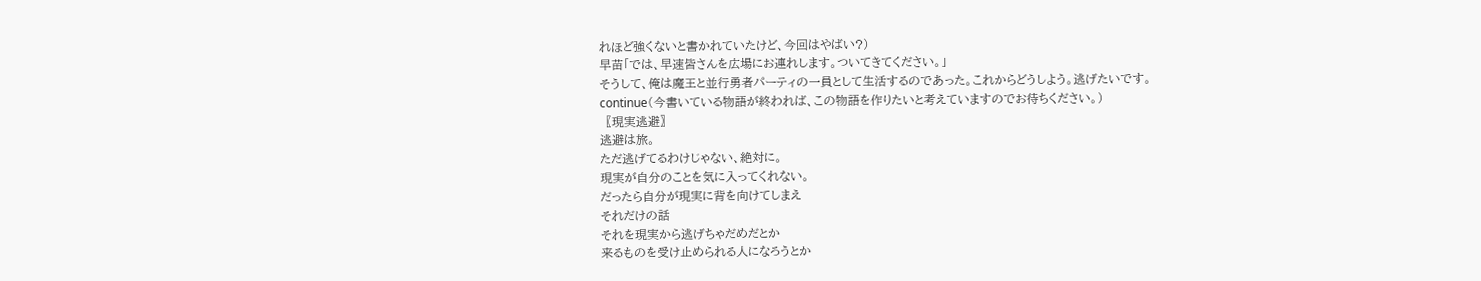れほど強くないと書かれていたけど、今回はやばい?)
早苗「では、早速皆さんを広場にお連れします。ついてきてください。」
そうして、俺は魔王と並行勇者パーティの一員として生活するのであった。これからどうしよう。逃げたいです。
continue(今書いている物語が終われば、この物語を作りたいと考えていますのでお待ちください。)
〖現実逃避〗
逃避は旅。
ただ逃げてるわけじゃない、絶対に。
現実が自分のことを気に入ってくれない。
だったら自分が現実に背を向けてしまえ
それだけの話
それを現実から逃げちゃだめだとか
来るものを受け止められる人になろうとか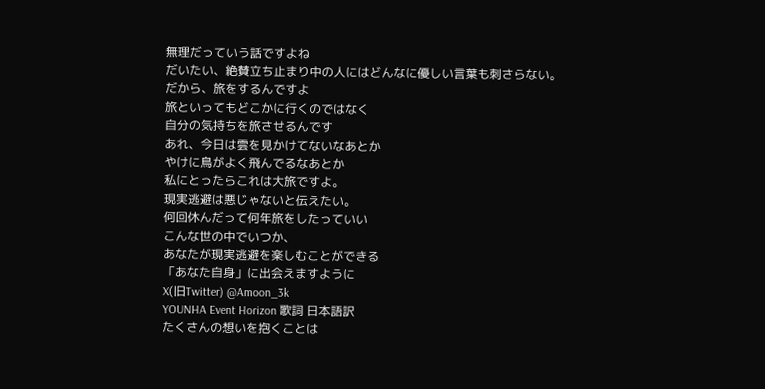無理だっていう話ですよね
だいたい、絶賛立ち止まり中の人にはどんなに優しい言葉も刺さらない。
だから、旅をするんですよ
旅といってもどこかに行くのではなく
自分の気持ちを旅させるんです
あれ、今日は雲を見かけてないなあとか
やけに鳥がよく飛んでるなあとか
私にとったらこれは大旅ですよ。
現実逃避は悪じゃないと伝えたい。
何回休んだって何年旅をしたっていい
こんな世の中でいつか、
あなたが現実逃避を楽しむことができる
「あなた自身」に出会えますように
X(旧Twitter) @Amoon_3k
YOUNHA Event Horizon 歌詞 日本語訳
たくさんの想いを抱くことは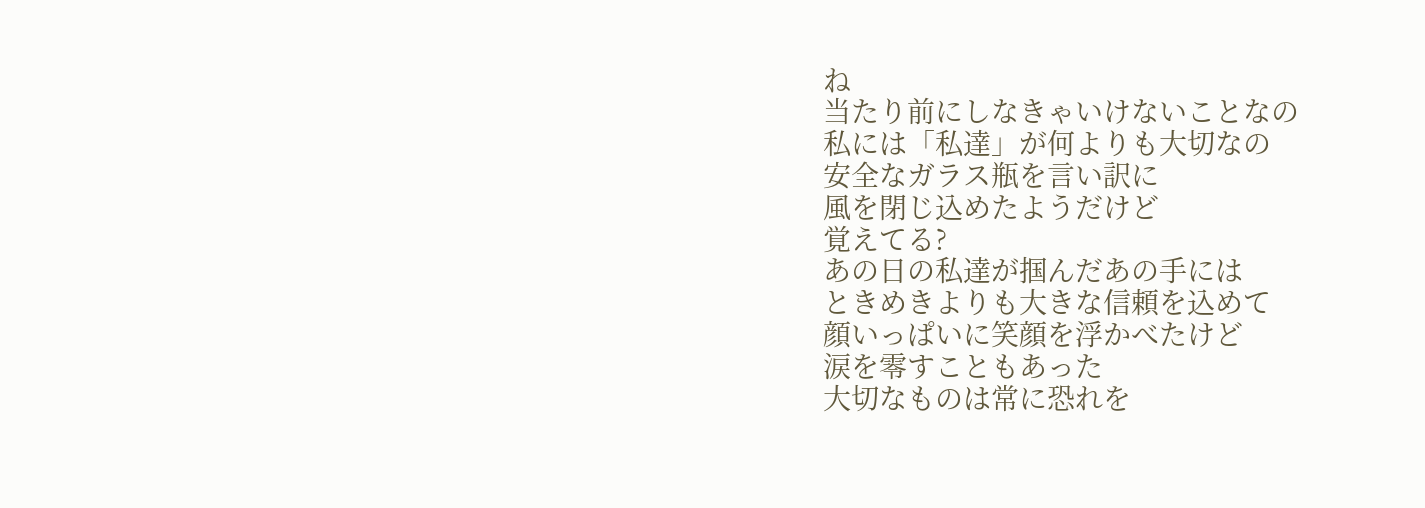ね
当たり前にしなきゃいけないことなの
私には「私達」が何よりも大切なの
安全なガラス瓶を言い訳に
風を閉じ込めたようだけど
覚えてる?
あの日の私達が掴んだあの手には
ときめきよりも大きな信頼を込めて
顔いっぱいに笑顔を浮かべたけど
涙を零すこともあった
大切なものは常に恐れを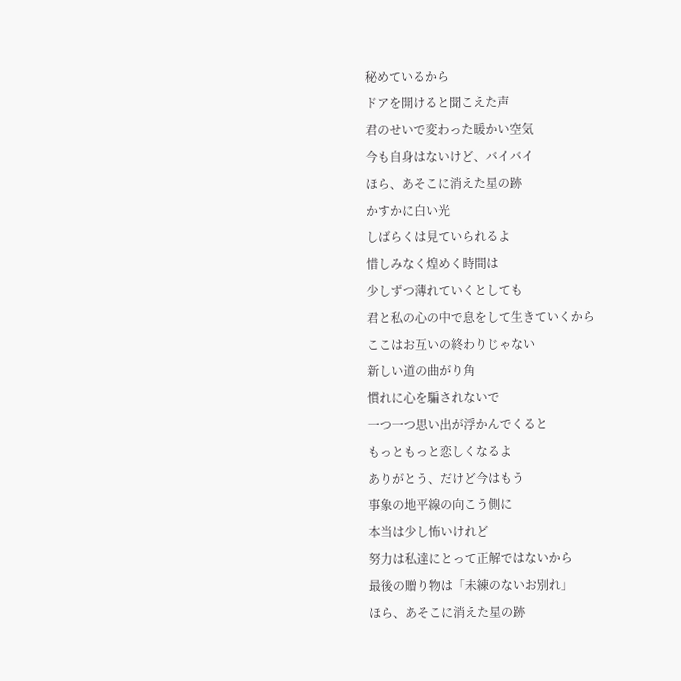秘めているから
ドアを開けると聞こえた声
君のせいで変わった暖かい空気
今も自身はないけど、バイバイ
ほら、あそこに消えた星の跡
かすかに白い光
しばらくは見ていられるよ
惜しみなく煌めく時間は
少しずつ薄れていくとしても
君と私の心の中で息をして生きていくから
ここはお互いの終わりじゃない
新しい道の曲がり角
慣れに心を騙されないで
一つ一つ思い出が浮かんでくると
もっともっと恋しくなるよ
ありがとう、だけど今はもう
事象の地平線の向こう側に
本当は少し怖いけれど
努力は私達にとって正解ではないから
最後の贈り物は「未練のないお別れ」
ほら、あそこに消えた星の跡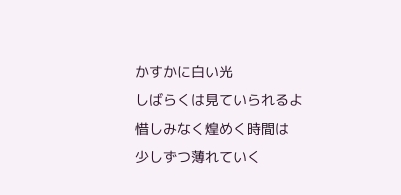かすかに白い光
しばらくは見ていられるよ
惜しみなく煌めく時間は
少しずつ薄れていく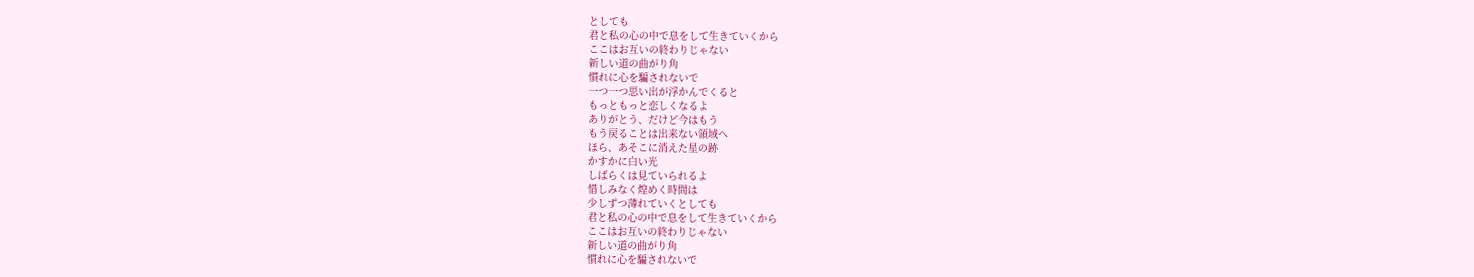としても
君と私の心の中で息をして生きていくから
ここはお互いの終わりじゃない
新しい道の曲がり角
慣れに心を騙されないで
一つ一つ思い出が浮かんでくると
もっともっと恋しくなるよ
ありがとう、だけど今はもう
もう戻ることは出来ない領域へ
ほら、あそこに消えた星の跡
かすかに白い光
しばらくは見ていられるよ
惜しみなく煌めく時間は
少しずつ薄れていくとしても
君と私の心の中で息をして生きていくから
ここはお互いの終わりじゃない
新しい道の曲がり角
慣れに心を騙されないで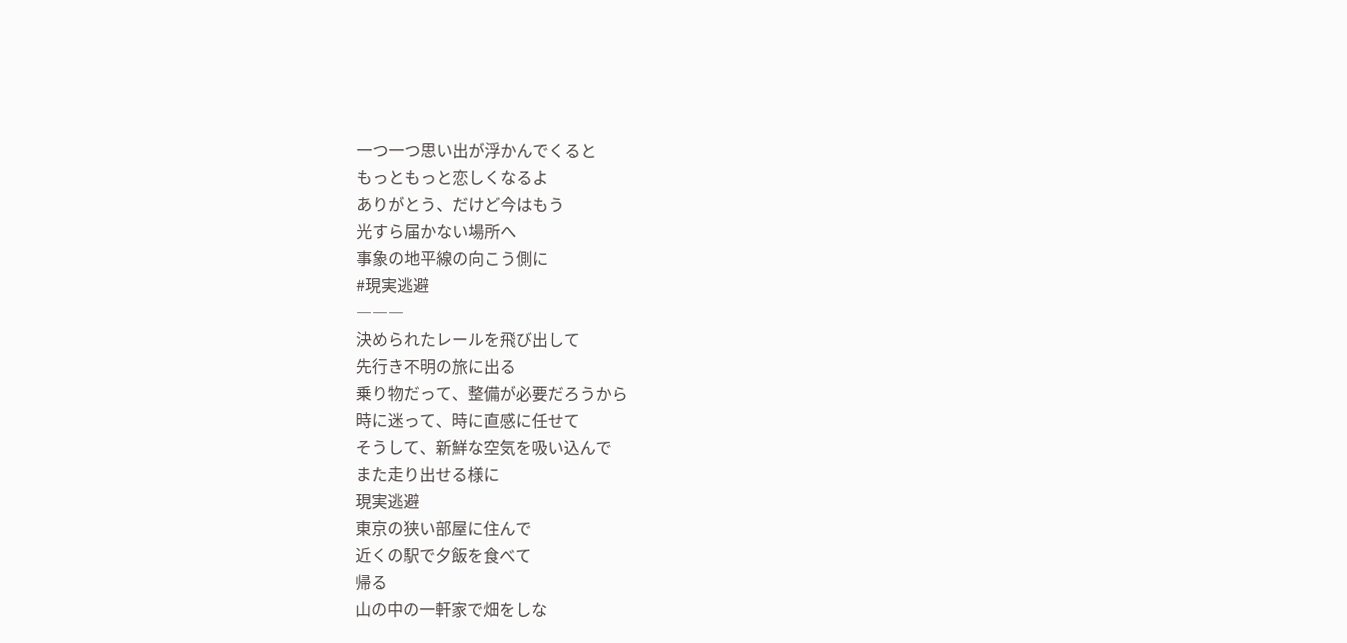一つ一つ思い出が浮かんでくると
もっともっと恋しくなるよ
ありがとう、だけど今はもう
光すら届かない場所へ
事象の地平線の向こう側に
#現実逃避
―――
決められたレールを飛び出して
先行き不明の旅に出る
乗り物だって、整備が必要だろうから
時に迷って、時に直感に任せて
そうして、新鮮な空気を吸い込んで
また走り出せる様に
現実逃避
東京の狭い部屋に住んで
近くの駅で夕飯を食べて
帰る
山の中の一軒家で畑をしな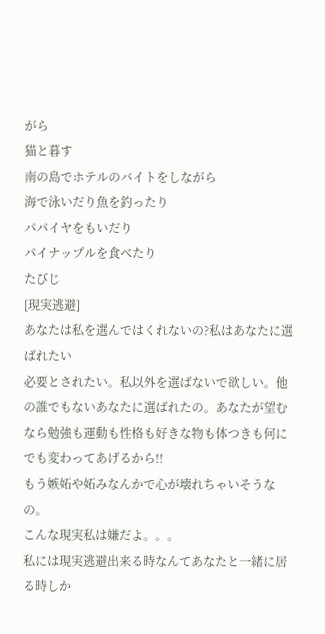がら
猫と暮す
南の島でホテルのバイトをしながら
海で泳いだり魚を釣ったり
パパイヤをもいだり
パイナップルを食べたり
たびじ
[現実逃避]
あなたは私を選んではくれないの?私はあなたに選ばれたい
必要とされたい。私以外を選ばないで欲しい。他の誰でもないあなたに選ばれたの。あなたが望むなら勉強も運動も性格も好きな物も体つきも何にでも変わってあげるから!!
もう嫉妬や妬みなんかで心が壊れちゃいそうなの。
こんな現実私は嫌だよ。。。
私には現実逃避出来る時なんてあなたと一緒に居る時しか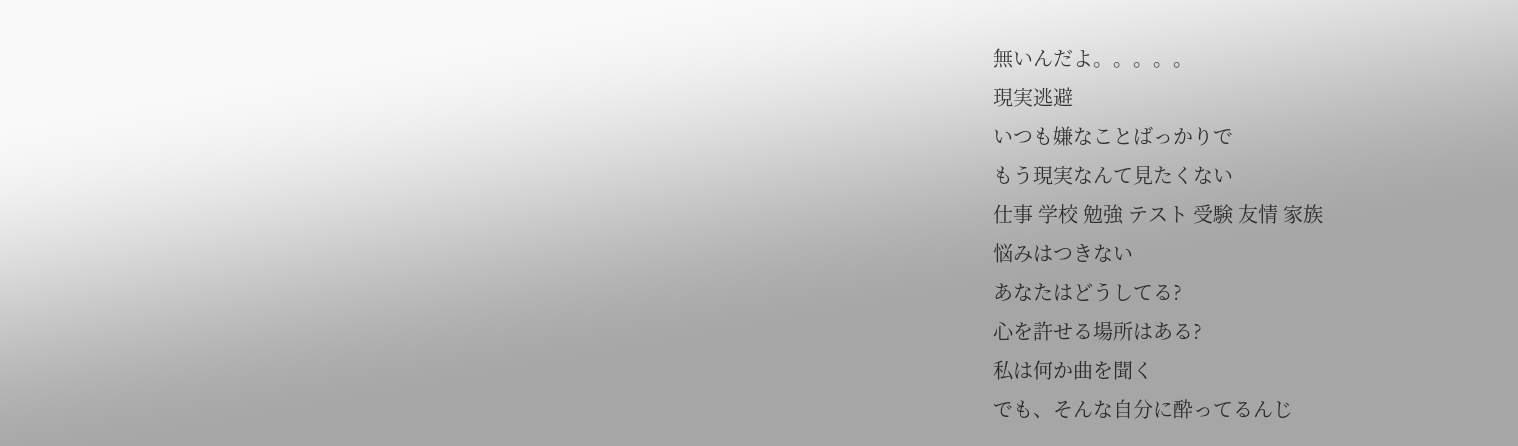無いんだよ。。。。。
現実逃避
いつも嫌なことばっかりで
もう現実なんて見たくない
仕事 学校 勉強 テスト 受験 友情 家族
悩みはつきない
あなたはどうしてる?
心を許せる場所はある?
私は何か曲を聞く
でも、そんな自分に酔ってるんじ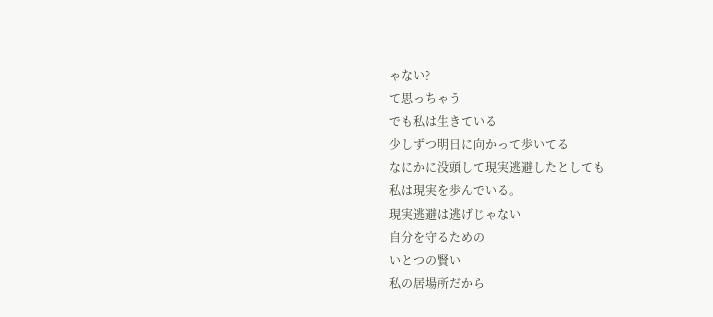ゃない?
て思っちゃう
でも私は生きている
少しずつ明日に向かって歩いてる
なにかに没頭して現実逃避したとしても
私は現実を歩んでいる。
現実逃避は逃げじゃない
自分を守るための
いとつの賢い
私の居場所だから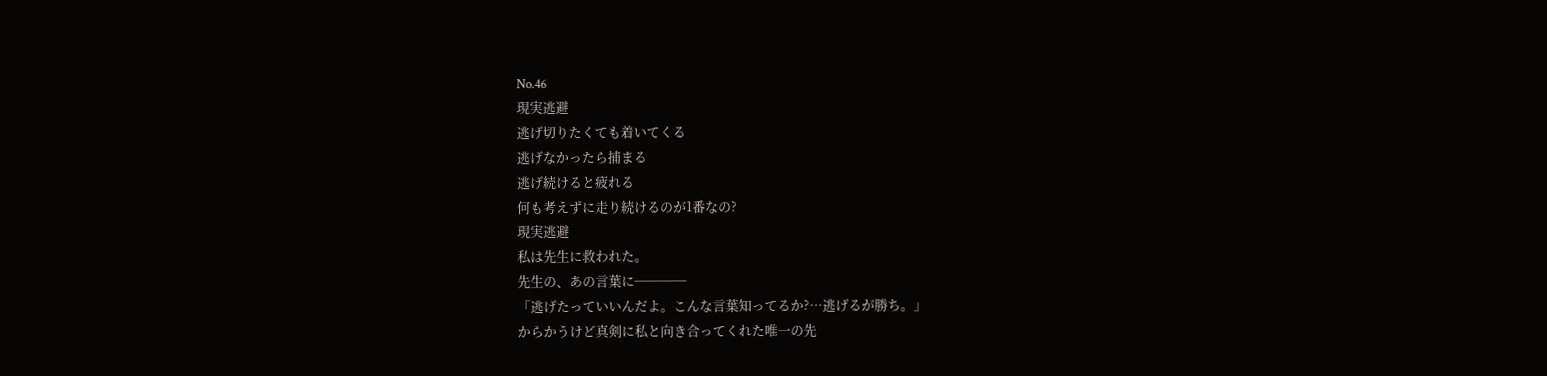No.46
現実逃避
逃げ切りたくても着いてくる
逃げなかったら捕まる
逃げ続けると疲れる
何も考えずに走り続けるのが1番なの?
現実逃避
私は先生に救われた。
先生の、あの言葉に────
「逃げたっていいんだよ。こんな言葉知ってるか?…逃げるが勝ち。」
からかうけど真剣に私と向き合ってくれた唯一の先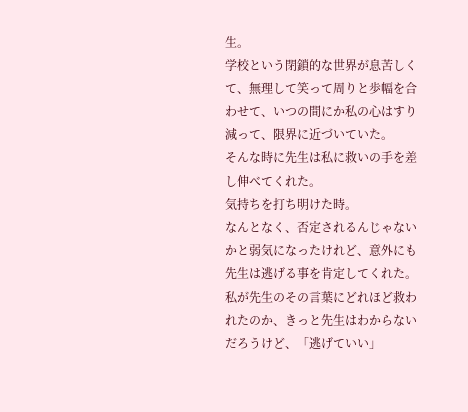生。
学校という閉鎖的な世界が息苦しくて、無理して笑って周りと歩幅を合わせて、いつの間にか私の心はすり減って、限界に近づいていた。
そんな時に先生は私に救いの手を差し伸べてくれた。
気持ちを打ち明けた時。
なんとなく、否定されるんじゃないかと弱気になったけれど、意外にも先生は逃げる事を肯定してくれた。
私が先生のその言葉にどれほど救われたのか、きっと先生はわからないだろうけど、「逃げていい」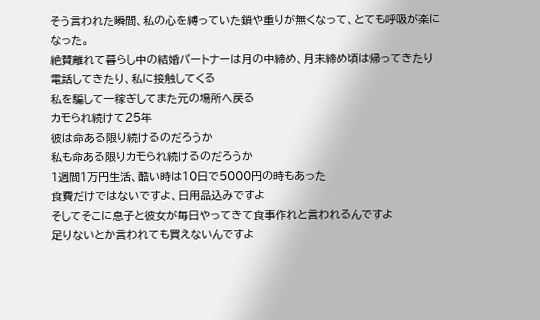そう言われた瞬間、私の心を縛っていた鎖や重りが無くなって、とても呼吸が楽になった。
絶賛離れて暮らし中の結婚パートナーは月の中締め、月末締め頃は帰ってきたり電話してきたり、私に接触してくる
私を騙して一稼ぎしてまた元の場所へ戻る
カモられ続けて25年
彼は命ある限り続けるのだろうか
私も命ある限りカモられ続けるのだろうか
1週間1万円生活、酷い時は10日で5000円の時もあった
食費だけではないですよ、日用品込みですよ
そしてそこに息子と彼女が毎日やってきて食事作れと言われるんですよ
足りないとか言われても買えないんですよ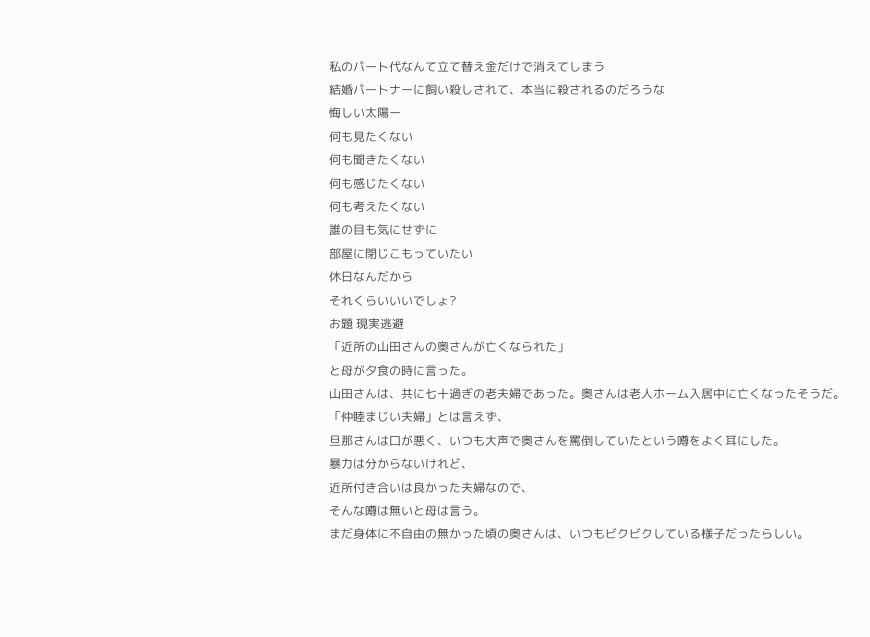私のパート代なんて立て替え金だけで消えてしまう
結婚パートナーに飼い殺しされて、本当に殺されるのだろうな
悔しい太陽ー
何も見たくない
何も聞きたくない
何も感じたくない
何も考えたくない
誰の目も気にせずに
部屋に閉じこもっていたい
休日なんだから
それくらいいいでしょ?
お題 現実逃避
「近所の山田さんの奥さんが亡くなられた」
と母が夕食の時に言った。
山田さんは、共に七十過ぎの老夫婦であった。奥さんは老人ホーム入居中に亡くなったそうだ。
「仲睦まじい夫婦」とは言えず、
旦那さんは口が悪く、いつも大声で奥さんを罵倒していたという噂をよく耳にした。
暴力は分からないけれど、
近所付き合いは良かった夫婦なので、
そんな噂は無いと母は言う。
まだ身体に不自由の無かった頃の奥さんは、いつもビクビクしている様子だったらしい。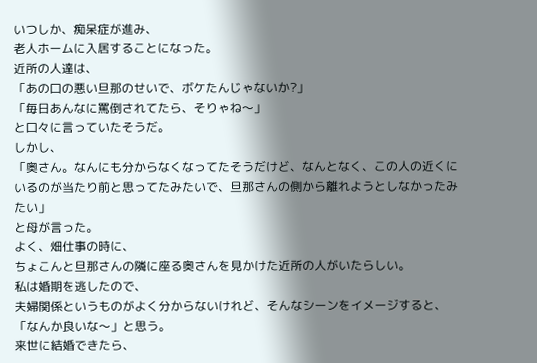いつしか、痴呆症が進み、
老人ホームに入居することになった。
近所の人達は、
「あの口の悪い旦那のせいで、ボケたんじゃないか?」
「毎日あんなに罵倒されてたら、そりゃね〜」
と口々に言っていたそうだ。
しかし、
「奥さん。なんにも分からなくなってたそうだけど、なんとなく、この人の近くにいるのが当たり前と思ってたみたいで、旦那さんの側から離れようとしなかったみたい」
と母が言った。
よく、畑仕事の時に、
ちょこんと旦那さんの隣に座る奥さんを見かけた近所の人がいたらしい。
私は婚期を逃したので、
夫婦関係というものがよく分からないけれど、そんなシーンをイメージすると、
「なんか良いな〜」と思う。
来世に結婚できたら、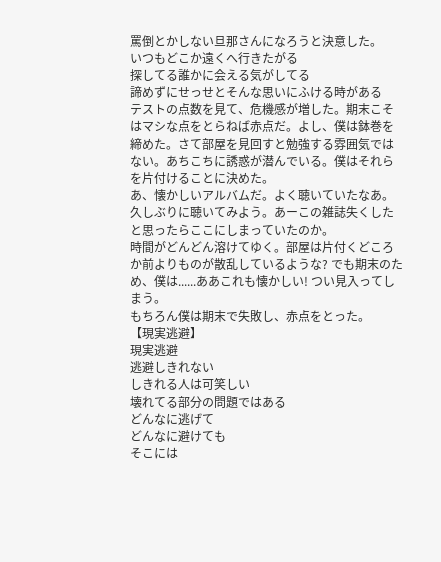罵倒とかしない旦那さんになろうと決意した。
いつもどこか遠くへ行きたがる
探してる誰かに会える気がしてる
諦めずにせっせとそんな思いにふける時がある
テストの点数を見て、危機感が増した。期末こそはマシな点をとらねば赤点だ。よし、僕は鉢巻を締めた。さて部屋を見回すと勉強する雰囲気ではない。あちこちに誘惑が潜んでいる。僕はそれらを片付けることに決めた。
あ、懐かしいアルバムだ。よく聴いていたなあ。久しぶりに聴いてみよう。あーこの雑誌失くしたと思ったらここにしまっていたのか。
時間がどんどん溶けてゆく。部屋は片付くどころか前よりものが散乱しているような? でも期末のため、僕は......ああこれも懐かしい! つい見入ってしまう。
もちろん僕は期末で失敗し、赤点をとった。
【現実逃避】
現実逃避
逃避しきれない
しきれる人は可笑しい
壊れてる部分の問題ではある
どんなに逃げて
どんなに避けても
そこには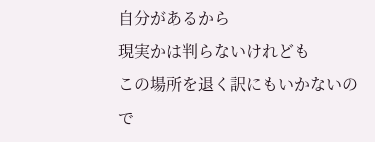自分があるから
現実かは判らないけれども
この場所を退く訳にもいかないので